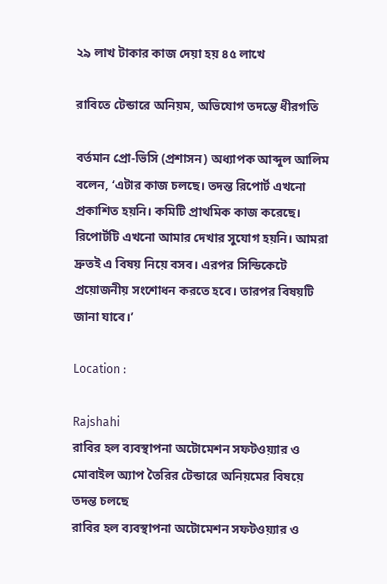২৯ লাখ টাকার কাজ দেয়া হয় ৪৫ লাখে

রাবিতে টেন্ডারে অনিয়ম, অভিযোগ তদন্তে ধীরগতি

বর্তমান প্রো-ভিসি (প্রশাসন) অধ্যাপক আব্দুল আলিম বলেন, ‘এটার কাজ চলছে। তদন্ত রিপোর্ট এখনো প্রকাশিত হয়নি। কমিটি প্রাথমিক কাজ করেছে। রিপোর্টটি এখনো আমার দেখার সুযোগ হয়নি। আমরা দ্রুতই এ বিষয় নিয়ে বসব। এরপর সিন্ডিকেটে প্রয়োজনীয় সংশোধন করতে হবে। তারপর বিষয়টি জানা যাবে।’

Location :

Rajshahi
রাবির হল ব্যবস্থাপনা অটোমেশন সফটওয়্যার ও মোবাইল অ্যাপ তৈরির টেন্ডারে অনিয়মের বিষয়ে তদন্ত চলছে
রাবির হল ব্যবস্থাপনা অটোমেশন সফটওয়্যার ও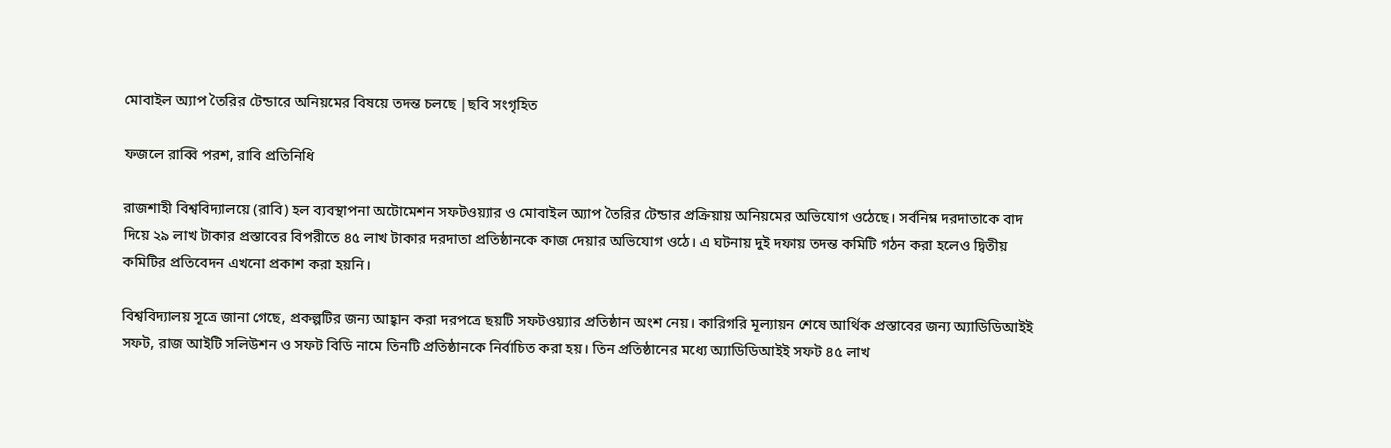মোবাইল অ্যাপ তৈরির টেন্ডারে অনিয়মের বিষয়ে তদন্ত চলছে |ছবি সংগৃহিত

ফজলে রাব্বি পরশ, রাবি প্রতিনিধি

রাজশাহী বিশ্ববিদ্যালয়ে (রাবি) হল ব্যবস্থাপনা অটোমেশন সফটওয়্যার ও মোবাইল অ্যাপ তৈরির টেন্ডার প্রক্রিয়ায় অনিয়মের অভিযোগ ওঠেছে। সর্বনিম্ন দরদাতাকে বাদ দিয়ে ২৯ লাখ টাকার প্রস্তাবের বিপরীতে ৪৫ লাখ টাকার দরদাতা প্রতিষ্ঠানকে কাজ দেয়ার অভিযোগ ওঠে। এ ঘটনায় দুই দফায় তদন্ত কমিটি গঠন করা হলেও দ্বিতীয় কমিটির প্রতিবেদন এখনো প্রকাশ করা হয়নি।

বিশ্ববিদ্যালয় সূত্রে জানা গেছে, প্রকল্পটির জন্য আহ্বান করা দরপত্রে ছয়টি সফটওয়্যার প্রতিষ্ঠান অংশ নেয়। কারিগরি মূল্যায়ন শেষে আর্থিক প্রস্তাবের জন্য অ্যাডিডিআইই সফট, রাজ আইটি ‍সলিউশন ও সফট বিডি নামে তিনটি প্রতিষ্ঠানকে নির্বাচিত করা হয়। তিন প্রতিষ্ঠানের মধ্যে অ্যাডিডিআইই সফট ৪৫ লাখ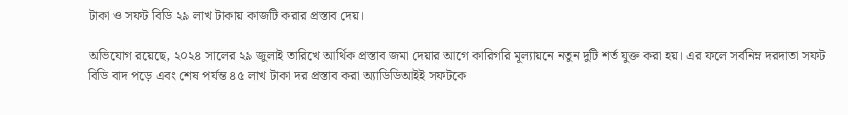টাকা ও সফট বিডি ২৯ লাখ টাকায় কাজটি করার প্রস্তাব দেয়।

অভিযোগ রয়েছে, ২০২৪ সালের ২৯ জুলাই তারিখে আর্থিক প্রস্তাব জমা দেয়ার আগে কারিগরি মূল্যায়নে নতুন দুটি শর্ত যুক্ত করা হয়। এর ফলে সর্বনিম্ন দরদাতা সফট বিডি বাদ পড়ে এবং শেষ পর্যন্ত ৪৫ লাখ টাকা দর প্রস্তাব করা অ্যাডিডিআইই সফটকে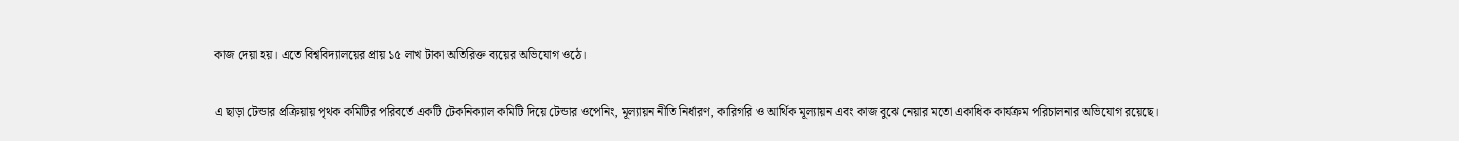কাজ দেয়া হয়। এতে বিশ্ববিদ্যালয়ের প্রায় ১৫ লাখ টাকা অতিরিক্ত ব্যয়ের অভিযোগ ওঠে।

এ ছাড়া টেন্ডার প্রক্রিয়ায় পৃথক কমিটির পরিবর্তে একটি টেকনিক্যাল কমিটি দিয়ে টেন্ডার ওপেনিং, মূল্যায়ন নীতি নির্ধারণ, কারিগরি ও আর্থিক মূল্যায়ন এবং কাজ বুঝে নেয়ার মতো একাধিক কার্যক্রম পরিচালনার অভিযোগ রয়েছে।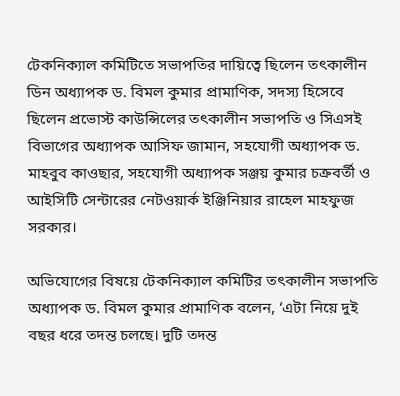টেকনিক্যাল কমিটিতে সভাপতির দায়িত্বে ছিলেন তৎকালীন ডিন অধ্যাপক ড. বিমল কুমার প্রামাণিক, সদস্য হিসেবে ছিলেন প্রভোস্ট কাউন্সিলের তৎকালীন সভাপতি ও সিএসই বিভাগের অধ্যাপক আসিফ জামান, সহযোগী অধ্যাপক ড. মাহবুব কাওছার, সহযোগী অধ্যাপক সঞ্জয় কুমার চক্রবর্তী ও আইসিটি সেন্টারের নেটওয়ার্ক ইঞ্জিনিয়ার রাহেল মাহফুজ সরকার।

অভিযোগের বিষয়ে টেকনিক্যাল কমিটির তৎকালীন সভাপতি অধ্যাপক ড. বিমল কুমার প্রামাণিক বলেন, ‘এটা নিয়ে দুই বছর ধরে তদন্ত চলছে। দুটি তদন্ত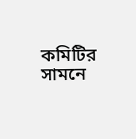কমিটির সামনে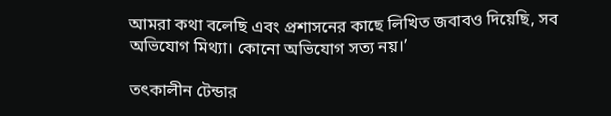আমরা কথা বলেছি এবং প্রশাসনের কাছে লিখিত জবাবও দিয়েছি, সব অভিযোগ মিথ্যা। কোনো অভিযোগ সত্য নয়।’

তৎকালীন টেন্ডার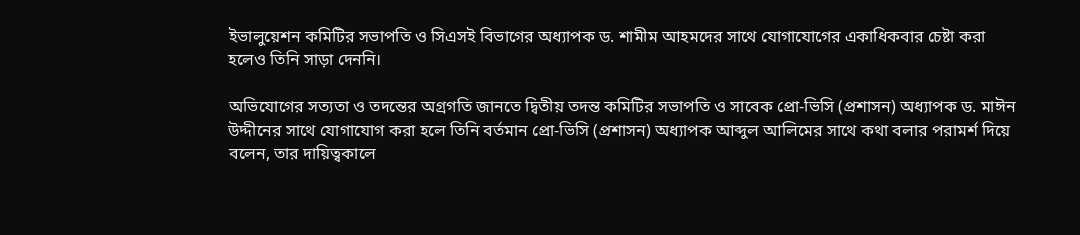ইভালুয়েশন কমিটির সভাপতি ও সিএসই বিভাগের অধ্যাপক ড. শামীম আহমদের সাথে যোগাযোগের একাধিকবার চেষ্টা করা হলেও তিনি সাড়া দেননি।

অভিযোগের সত্যতা ও তদন্তের অগ্রগতি জানতে দ্বিতীয় তদন্ত কমিটির সভাপতি ও সাবেক প্রো-ভিসি (প্রশাসন) অধ্যাপক ড. মাঈন উদ্দীনের সাথে যোগাযোগ করা হলে তিনি বর্তমান প্রো-ভিসি (প্রশাসন) অধ্যাপক আব্দুল আলিমের সাথে কথা বলার পরামর্শ দিয়ে বলেন, তার দায়িত্বকালে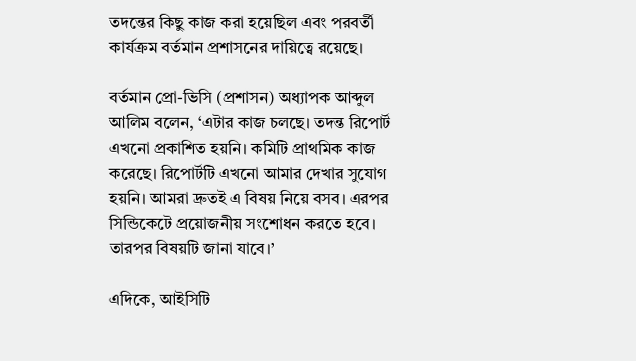তদন্তের কিছু কাজ করা হয়েছিল এবং পরবর্তী কার্যক্রম বর্তমান প্রশাসনের দায়িত্বে রয়েছে।

বর্তমান প্রো-ভিসি (প্রশাসন) অধ্যাপক আব্দুল আলিম বলেন, ‘এটার কাজ চলছে। তদন্ত রিপোর্ট এখনো প্রকাশিত হয়নি। কমিটি প্রাথমিক কাজ করেছে। রিপোর্টটি এখনো আমার দেখার সুযোগ হয়নি। আমরা দ্রুতই এ বিষয় নিয়ে বসব। এরপর সিন্ডিকেটে প্রয়োজনীয় সংশোধন করতে হবে। তারপর বিষয়টি জানা যাবে।’

এদিকে, আইসিটি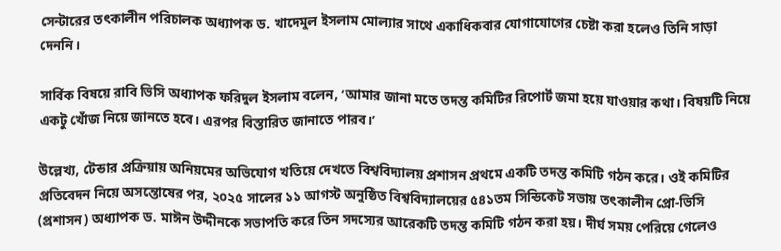সেন্টারের তৎকালীন পরিচালক অধ্যাপক ড. খাদেমুল ইসলাম মোল্যার সাথে একাধিকবার যোগাযোগের চেষ্টা করা হলেও তিনি সাড়া দেননি।

সার্বিক বিষয়ে রাবি ভিসি অধ্যাপক ফরিদুল ইসলাম বলেন, ‘আমার জানা মতে তদন্ত কমিটির রিপোর্ট জমা হয়ে যাওয়ার কথা। বিষয়টি নিয়ে একটু খোঁজ নিয়ে জানতে হবে। এরপর বিস্তারিত জানাতে পারব।’

উল্লেখ্য, টেন্ডার প্রক্রিয়ায় অনিয়মের অভিযোগ খতিয়ে দেখতে বিশ্ববিদ্যালয় প্রশাসন প্রথমে একটি তদন্ত কমিটি গঠন করে। ওই কমিটির প্রতিবেদন নিয়ে অসন্তোষের পর, ২০২৫ সালের ১১ আগস্ট অনুষ্ঠিত বিশ্ববিদ্যালয়ের ৫৪১তম সিন্ডিকেট সভায় তৎকালীন প্রো-ভিসি (প্রশাসন) অধ্যাপক ড. মাঈন উদ্দীনকে সভাপতি করে তিন সদস্যের আরেকটি তদন্ত কমিটি গঠন করা হয়। দীর্ঘ সময় পেরিয়ে গেলেও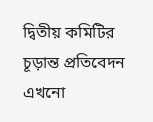দ্বিতীয় কমিটির চূড়ান্ত প্রতিবেদন এখনো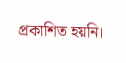প্রকাশিত হয়নি।